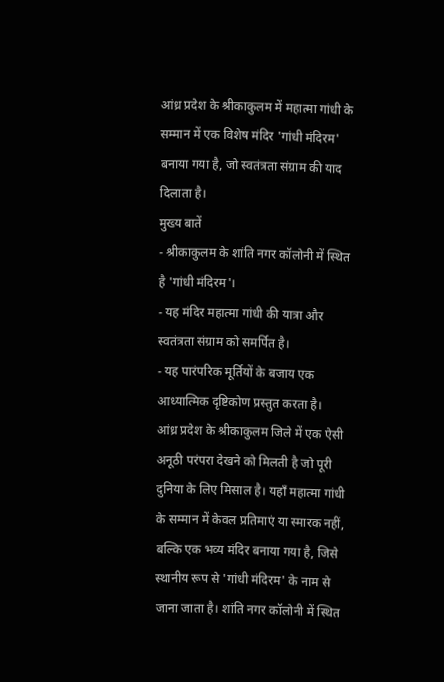आंध्र प्रदेश के श्रीकाकुलम में महात्मा गांधी के सम्मान में एक विशेष मंदिर 'गांधी मंदिरम' बनाया गया है, जो स्वतंत्रता संग्राम की याद दिलाता है।
मुख्य बातें
- श्रीकाकुलम के शांति नगर कॉलोनी में स्थित है 'गांधी मंदिरम'।
- यह मंदिर महात्मा गांधी की यात्रा और स्वतंत्रता संग्राम को समर्पित है।
- यह पारंपरिक मूर्तियों के बजाय एक आध्यात्मिक दृष्टिकोण प्रस्तुत करता है।
आंध्र प्रदेश के श्रीकाकुलम जिले में एक ऐसी अनूठी परंपरा देखने को मिलती है जो पूरी दुनिया के लिए मिसाल है। यहाँ महात्मा गांधी के सम्मान में केवल प्रतिमाएं या स्मारक नहीं, बल्कि एक भव्य मंदिर बनाया गया है, जिसे स्थानीय रूप से 'गांधी मंदिरम' के नाम से जाना जाता है। शांति नगर कॉलोनी में स्थित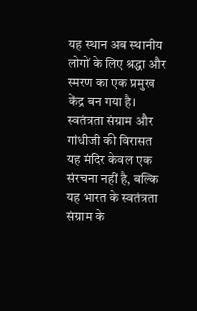यह स्थान अब स्थानीय लोगों के लिए श्रद्धा और स्मरण का एक प्रमुख केंद्र बन गया है।
स्वतंत्रता संग्राम और गांधीजी की विरासत
यह मंदिर केवल एक संरचना नहीं है, बल्कि यह भारत के स्वतंत्रता संग्राम के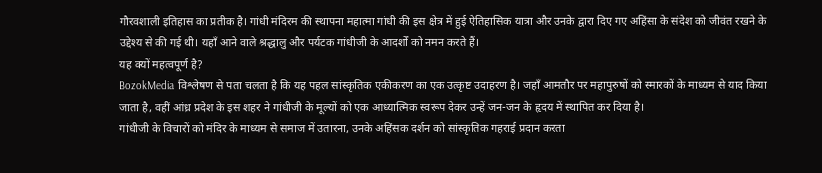गौरवशाली इतिहास का प्रतीक है। गांधी मंदिरम की स्थापना महात्मा गांधी की इस क्षेत्र में हुई ऐतिहासिक यात्रा और उनके द्वारा दिए गए अहिंसा के संदेश को जीवंत रखने के उद्देश्य से की गई थी। यहाँ आने वाले श्रद्धालु और पर्यटक गांधीजी के आदर्शों को नमन करते हैं।
यह क्यों महत्वपूर्ण है?
BozokMedia विश्लेषण से पता चलता है कि यह पहल सांस्कृतिक एकीकरण का एक उत्कृष्ट उदाहरण है। जहाँ आमतौर पर महापुरुषों को स्मारकों के माध्यम से याद किया जाता है, वहीं आंध्र प्रदेश के इस शहर ने गांधीजी के मूल्यों को एक आध्यात्मिक स्वरूप देकर उन्हें जन-जन के हृदय में स्थापित कर दिया है।
गांधीजी के विचारों को मंदिर के माध्यम से समाज में उतारना, उनके अहिंसक दर्शन को सांस्कृतिक गहराई प्रदान करता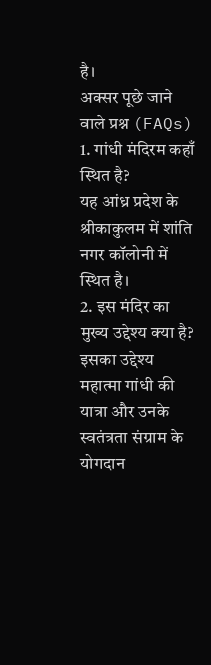है।
अक्सर पूछे जाने वाले प्रश्न (FAQs)
1. गांधी मंदिरम कहाँ स्थित है?
यह आंध्र प्रदेश के श्रीकाकुलम में शांति नगर कॉलोनी में स्थित है।
2. इस मंदिर का मुख्य उद्देश्य क्या है?
इसका उद्देश्य महात्मा गांधी की यात्रा और उनके स्वतंत्रता संग्राम के योगदान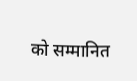को सम्मानित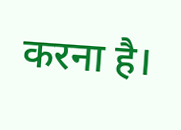करना है।